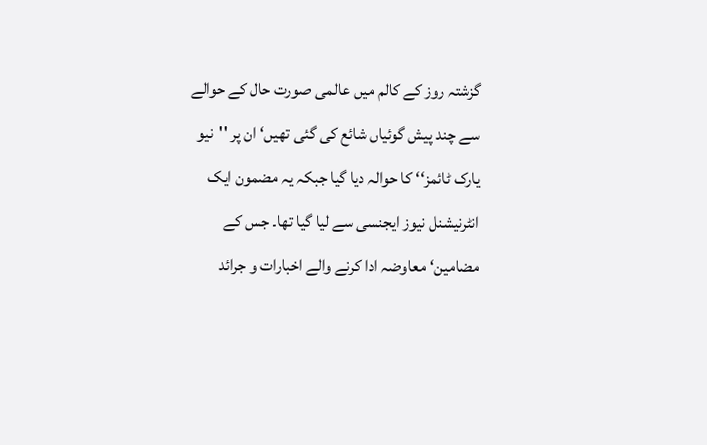گزشتہ روز کے کالم میں عالمی صورت حال کے حوالے سے چند پیش گوئیاں شائع کی گئی تھیں‘ ان پر ''نیو یارک ٹائمز‘‘ کا حوالہ دیا گیا جبکہ یہ مضمون ایک انٹرنیشنل نیوز ایجنسی سے لیا گیا تھا۔ جس کے مضامین‘ معاوضہ ادا کرنے والے اخبارات و جرائد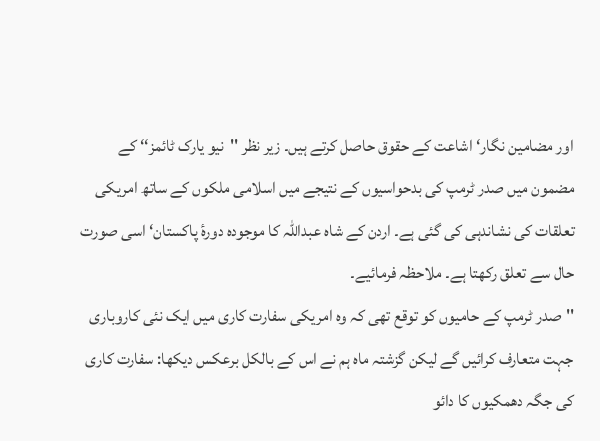اور مضامین نگار‘ اشاعت کے حقوق حاصل کرتے ہیں۔ زیر نظر ''نیو یارک ٹائمز‘‘ کے مضمون میں صدر ٹرمپ کی بدحواسیوں کے نتیجے میں اسلامی ملکوں کے ساتھ امریکی تعلقات کی نشاندہی کی گئی ہے۔ اردن کے شاہ عبداللہ کا موجودہ دورۂ پاکستان‘ اسی صورت حال سے تعلق رکھتا ہے۔ ملاحظہ فرمائیے۔
''صدر ٹرمپ کے حامیوں کو توقع تھی کہ وہ امریکی سفارت کاری میں ایک نئی کاروباری جہت متعارف کرائیں گے لیکن گزشتہ ماہ ہم نے اس کے بالکل برعکس دیکھا: سفارت کاری کی جگہ دھمکیوں کا دائو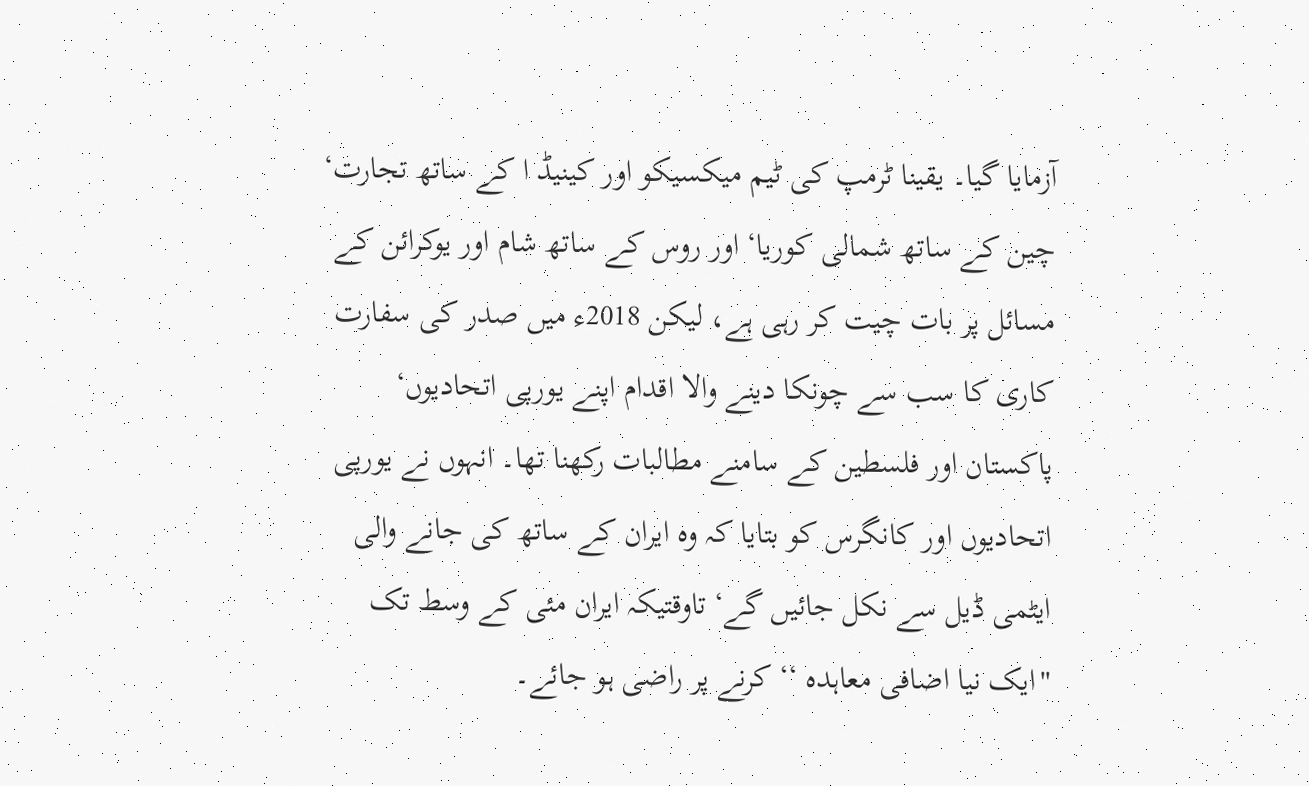آزمایا گیا۔ یقینا ٹرمپ کی ٹیم میکسیکو اور کینیڈ ا کے ساتھ تجارت‘ چین کے ساتھ شمالی کوریا‘ اور روس کے ساتھ شام اور یوکرائن کے مسائل پر بات چیت کر رہی ہے، لیکن 2018ء میں صدر کی سفارت کاری کا سب سے چونکا دینے والا اقدام اپنے یورپی اتحادیوں‘ پاکستان اور فلسطین کے سامنے مطالبات رکھنا تھا۔ انہوں نے یورپی اتحادیوں اور کانگرس کو بتایا کہ وہ ایران کے ساتھ کی جانے والی ایٹمی ڈیل سے نکل جائیں گے‘ تاوقتیکہ ایران مئی کے وسط تک ''ایک نیا اضافی معاہدہ ‘‘ کرنے پر راضی ہو جائے۔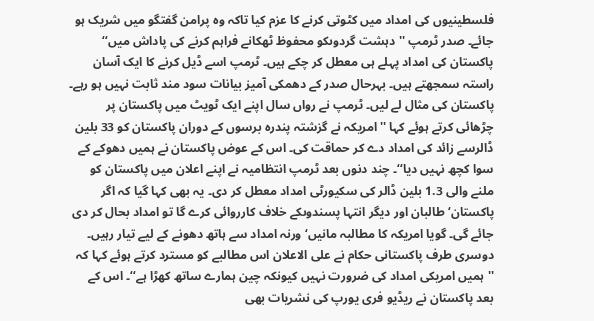فلسطینیوں کی امداد میں کٹوتی کرنے کا عزم کیا تاکہ وہ پرامن گفتگو میں شریک ہو جائے۔ صدر ٹرمپ ''دہشت گردوںکو محفوظ ٹھکانے فراہم کرنے کی پاداش میں‘‘ پاکستان کی امداد پہلے ہی معطل کر چکے ہیں۔ ٹرمپ اسے ڈیل کرنے کا ایک آسان راستہ سمجھتے ہیں۔ بہرحال صدر کے دھمکی آمیز بیانات سود مند ثابت نہیں ہو رہے۔ پاکستان کی مثال لے لیں۔ ٹرمپ نے رواں سال اپنے ایک ٹویٹ میں پاکستان پر چڑھائی کرتے ہوئے کہا ''امریکہ نے گزشتہ پندرہ برسوں کے دوران پاکستان کو 33 بلین ڈالرسے زائد کی امداد دے کر حماقت کی۔ اس کے عوض پاکستان نے ہمیں دھوکے کے سوا کچھ نہیں دیا‘‘۔ چند دنوں بعد ٹرمپ انتظامیہ نے اپنے اعلان میں پاکستان کو ملنے والی 1.3 بلین ڈالر کی سکیورٹی امداد معطل کر دی۔ یہ بھی کہا گیا کہ اگر پاکستان‘ طالبان اور دیگر انتہا پسندوںکے خلاف کارروائی کرے گا تو امداد بحال کر دی جائے گی۔ گویا امریکہ کا مطالبہ مانیں‘ ورنہ امداد سے ہاتھ دھونے کے لیے تیار رہیں۔
دوسری طرف پاکستانی حکام نے علی الاعلان اس مطالبے کو مسترد کرتے ہوئے کہا کہ ''ہمیں امریکی امداد کی ضرورت نہیں کیونکہ چین ہمارے ساتھ کھڑا ہے‘‘۔ اس کے بعد پاکستان نے ریڈیو فری یورپ کی نشریات بھی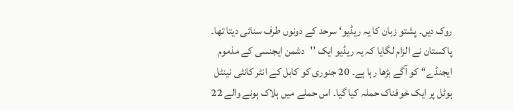روک دیں۔ پشتو زبان کا یہ ریڈیو‘ سرحد کے دونوں طرف سنائی دیتا تھا۔ پاکستان نے الزام لگایا کہ یہ ریڈیو ایک ''دشمن ایجنسی کے مذموم ایجنڈے‘‘ کو آگے بڑھا رہا ہے۔ 20 جنوری کو کابل کے انٹر کانٹی نینٹل ہوٹل پر ایک خوفناک حملہ کیا گیا۔ اس حملے میں ہلاک ہونے والے 22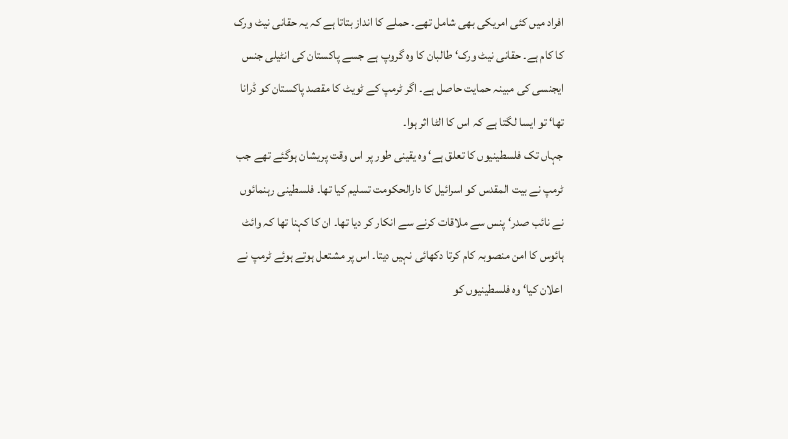افراد میں کئی امریکی بھی شامل تھے۔ حملے کا انداز بتاتا ہے کہ یہ حقانی نیٹ ورک کا کام ہے۔ حقانی نیٹ ورک‘ طالبان کا وہ گروپ ہے جسے پاکستان کی انٹیلی جنس ایجنسی کی مبینہ حمایت حاصل ہے۔ اگر ٹرمپ کے ٹویٹ کا مقصد پاکستان کو ڈرانا تھا‘ تو ایسا لگتا ہے کہ اس کا الٹا اثر ہوا۔
جہاں تک فلسطینیوں کا تعلق ہے‘ وہ یقینی طور پر اس وقت پریشان ہوگئے تھے جب ٹرمپ نے بیت المقدس کو اسرائیل کا دارالحکومت تسلیم کیا تھا۔ فلسطینی رہنمائوں نے نائب صدر‘ پنس سے ملاقات کرنے سے انکار کر دیا تھا۔ ان کا کہنا تھا کہ وائٹ ہائوس کا امن منصوبہ کام کرتا دکھائی نہیں دیتا۔ اس پر مشتعل ہوتے ہوئے ٹرمپ نے اعلان کیا‘ وہ فلسطینیوں کو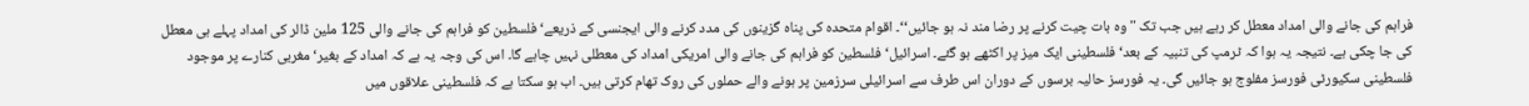فراہم کی جانے والی امداد معطل کر رہے ہیں جب تک ''وہ بات چیت کرنے پر رضا مند نہ ہو جائیں‘‘۔ اقوام متحدہ کی پناہ گزینوں کی مدد کرنے والی ایجنسی کے ذریعے‘ فلسطین کو فراہم کی جانے والی 125 ملین ڈالر کی امداد پہلے ہی معطل کی جا چکی ہے۔ نتیجہ یہ ہوا کہ ٹرمپ کی تنبیہ کے بعد‘ فلسطینی ایک میز پر اکٹھے ہو گئے۔ اسرائیل‘ فلسطین کو فراہم کی جانے والی امریکی امداد کی معطلی نہیں چاہے گا۔ اس کی وجہ یہ ہے کہ امداد کے بغیر‘ مغربی کنارے پر موجود فلسطینی سکیورٹی فورسز مفلوج ہو جائیں گی۔ یہ فورسز حالیہ برسوں کے دوران اس طرف سے اسرائیلی سرزمین پر ہونے والے حملوں کی روک تھام کرتی ہیں۔ اب ہو سکتا ہے کہ فلسطینی علاقوں میں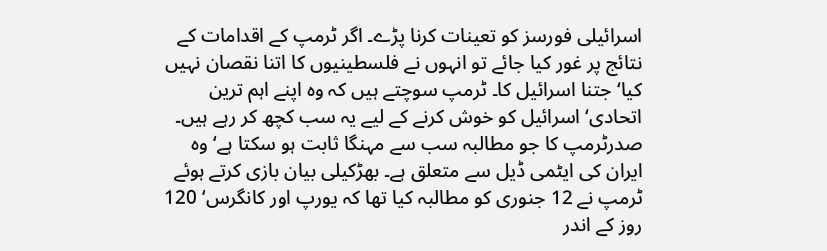اسرائیلی فورسز کو تعینات کرنا پڑے۔ اگر ٹرمپ کے اقدامات کے نتائج پر غور کیا جائے تو انہوں نے فلسطینیوں کا اتنا نقصان نہیں کیا‘جتنا اسرائیل کا۔ ٹرمپ سوچتے ہیں کہ وہ اپنے اہم ترین اتحادی‘ اسرائیل کو خوش کرنے کے لیے یہ سب کچھ کر رہے ہیں۔
صدرٹرمپ کا جو مطالبہ سب سے مہنگا ثابت ہو سکتا ہے‘ وہ ایران کی ایٹمی ڈیل سے متعلق ہے۔ بھڑکیلی بیان بازی کرتے ہوئے ٹرمپ نے 12 جنوری کو مطالبہ کیا تھا کہ یورپ اور کانگرس‘ 120 روز کے اندر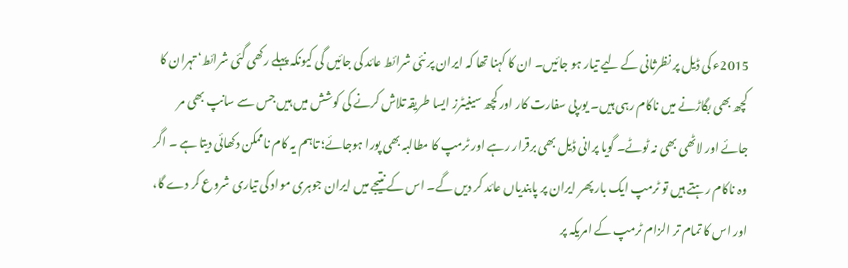2015ء کی ڈیل پر نظرثانی کے لیے تیار ہو جائیں۔ ان کا کہنا تھا کہ ایران پر نئی شرائط عائد کی جائیں گی کیونکہ پہلے رکھی گئی شرائط‘ تہران کا کچھ بھی بگاڑنے میں ناکام رہی ہیں۔ یورپی سفارت کار اور کچھ سینیٹرز ایسا طریقہ تلاش کرنے کی کوشش میں ہیں جس سے سانپ بھی مر جائے اور لاٹھی بھی نہ ٹوٹے۔ گویا پرانی ڈیل بھی برقرار رہے اور ٹرمپ کا مطالبہ بھی پورا ہوجائے؛ تاہم یہ کام ناممکن دکھائی دیتا ہے ۔ اگر وہ ناکام رہتے ہیں تو ٹرمپ ایک بار پھر ایران پر پابندیاں عائد کر دیں گے۔ اس کے نتیجے میں ایران جوہری مواد کی تیاری شروع کر دے گا، اور اس کا تمام تر الزام ٹرمپ کے امریکہ پر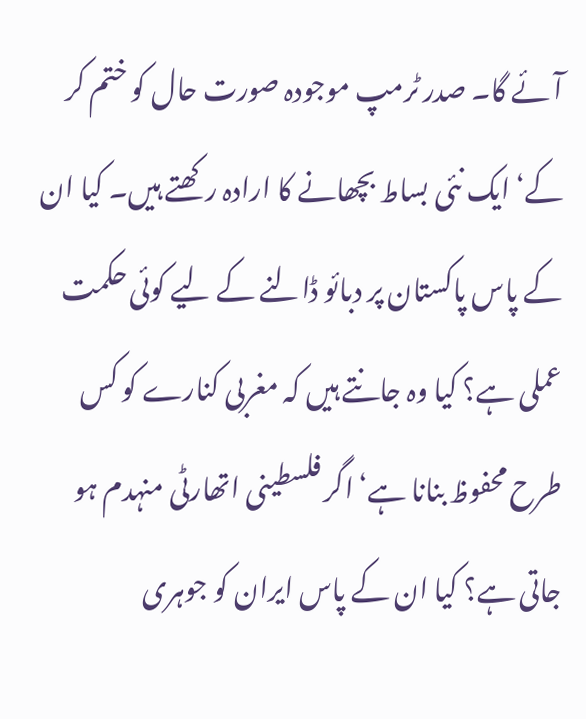آئے گا۔ صدر ٹرمپ موجودہ صورت حال کو ختم کر کے‘ ایک نئی بساط بچھانے کا ارادہ رکھتے ہیں۔ کیا ان کے پاس پاکستان پر دبائو ڈالنے کے لیے کوئی حکمت عملی ہے؟ کیا وہ جانتے ہیں کہ مغربی کنارے کو کس طرح محفوظ بنانا ہے‘ اگر فلسطینی اتھارٹی منہدم ہو جاتی ہے؟ کیا ان کے پاس ایران کو جوہری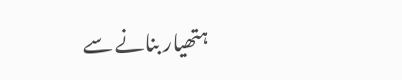ہتھیار بنانے سے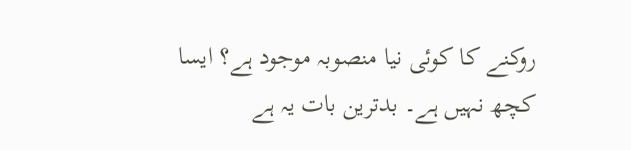روکنے کا کوئی نیا منصوبہ موجود ہے؟ ایسا کچھ نہیں ہے۔ بدترین بات یہ ہے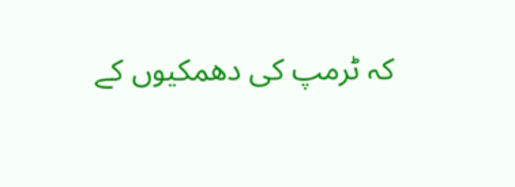کہ ٹرمپ کی دھمکیوں کے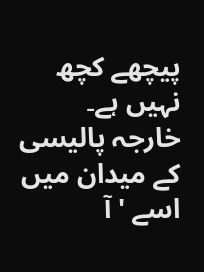پیچھے کچھ نہیں ہے۔ خارجہ پالیسی کے میدان میں اسے 'آ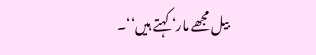بیل مجھے مار‘ کہتے ہیں‘‘۔